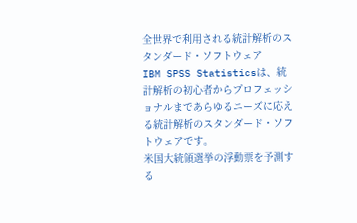全世界で利用される統計解析のスタンダード・ソフトウェア
IBM SPSS Statisticsは、統計解析の初心者からプロフェッショナルまであらゆるニーズに応える統計解析のスタンダード・ソフトウェアです。
米国大統領選挙の浮動票を予測する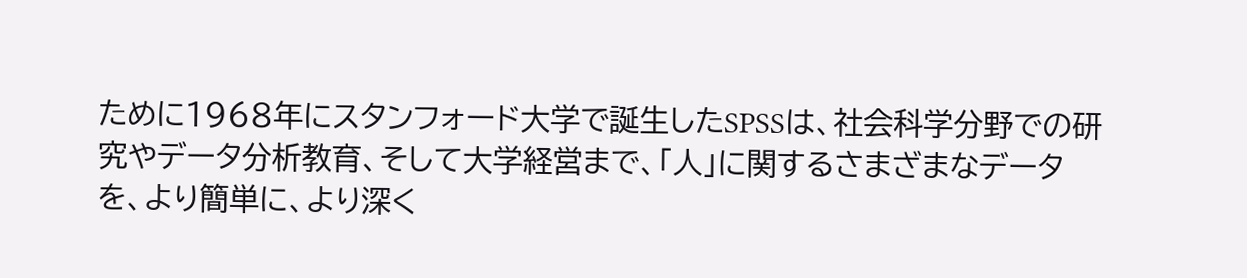ために1968年にスタンフォード大学で誕生したSPSSは、社会科学分野での研究やデータ分析教育、そして大学経営まで、「人」に関するさまざまなデータを、より簡単に、より深く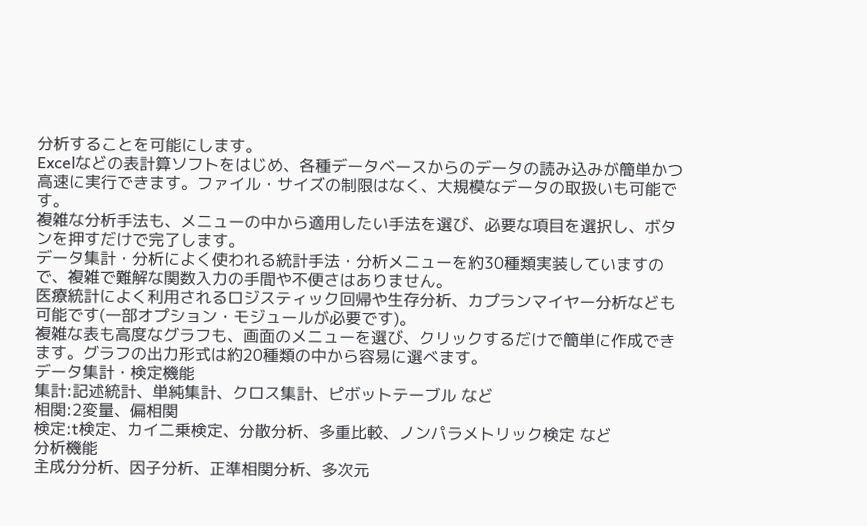分析することを可能にします。
Excelなどの表計算ソフトをはじめ、各種データベースからのデータの読み込みが簡単かつ高速に実行できます。ファイル・サイズの制限はなく、大規模なデータの取扱いも可能です。
複雑な分析手法も、メニューの中から適用したい手法を選び、必要な項目を選択し、ボタンを押すだけで完了します。
データ集計・分析によく使われる統計手法・分析メニューを約30種類実装していますので、複雑で難解な関数入力の手間や不便さはありません。
医療統計によく利用されるロジスティック回帰や生存分析、カプランマイヤー分析なども可能です(一部オプション・モジュールが必要です)。
複雑な表も高度なグラフも、画面のメニューを選び、クリックするだけで簡単に作成できます。グラフの出力形式は約20種類の中から容易に選べます。
データ集計・検定機能
集計:記述統計、単純集計、クロス集計、ピボットテーブル など
相関:2変量、偏相関
検定:t検定、カイ二乗検定、分散分析、多重比較、ノンパラメトリック検定 など
分析機能
主成分分析、因子分析、正準相関分析、多次元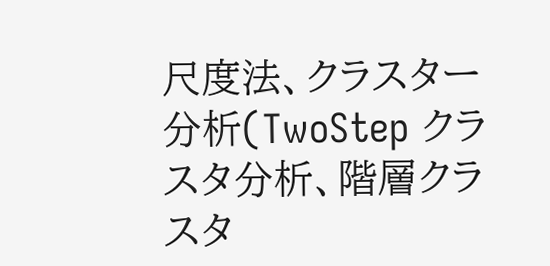尺度法、クラスター分析(TwoStep クラスタ分析、階層クラスタ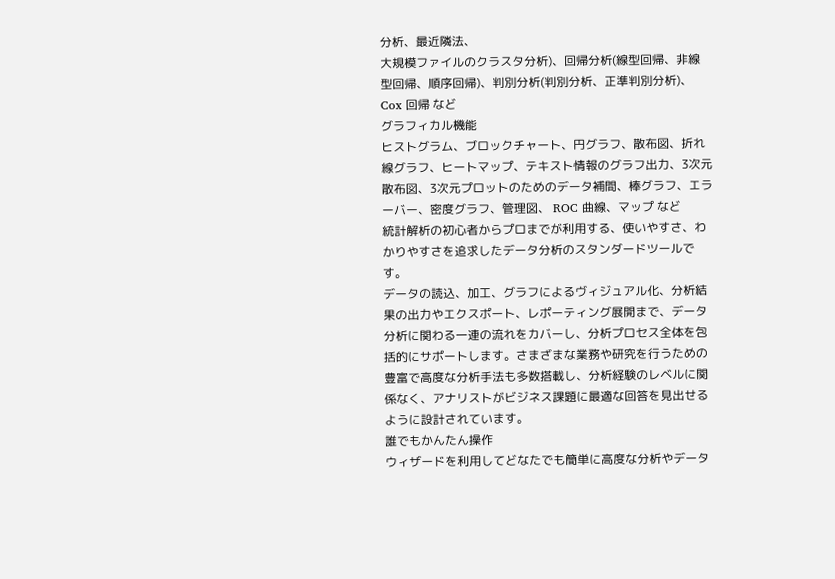分析、最近隣法、
大規模ファイルのクラスタ分析)、回帰分析(線型回帰、非線型回帰、順序回帰)、判別分析(判別分析、正準判別分析)、 Cox 回帰 など
グラフィカル機能
ヒストグラム、ブロックチャート、円グラフ、散布図、折れ線グラフ、ヒートマップ、テキスト情報のグラフ出力、3次元散布図、3次元プロットのためのデータ補間、棒グラフ、エラーバー、密度グラフ、管理図、 ROC 曲線、マップ など
統計解析の初心者からプロまでが利用する、使いやすさ、わかりやすさを追求したデータ分析のスタンダードツールです。
データの読込、加工、グラフによるヴィジュアル化、分析結果の出力やエクスポート、レポーティング展開まで、データ分析に関わる一連の流れをカバーし、分析プロセス全体を包括的にサポートします。さまざまな業務や研究を行うための豊富で高度な分析手法も多数搭載し、分析経験のレベルに関係なく、アナリストがビジネス課題に最適な回答を見出せるように設計されています。
誰でもかんたん操作
ウィザードを利用してどなたでも簡単に高度な分析やデータ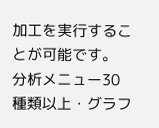加工を実行することが可能です。
分析メニュー30種類以上・グラフ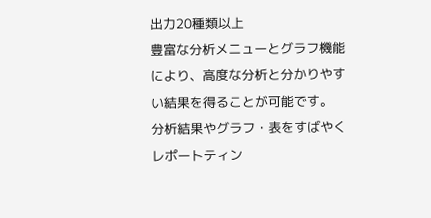出力20種類以上
豊富な分析メニューとグラフ機能により、高度な分析と分かりやすい結果を得ることが可能です。
分析結果やグラフ・表をすばやくレポートティン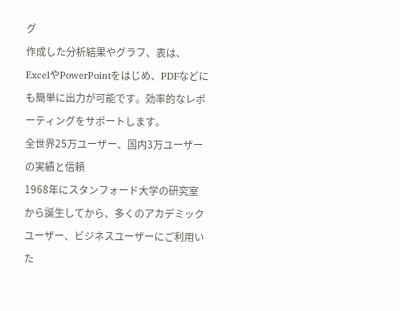グ
作成した分析結果やグラフ、表は、ExcelやPowerPointをはじめ、PDFなどにも簡単に出力が可能です。効率的なレポーティングをサポートします。
全世界25万ユーザー、国内3万ユーザーの実績と信頼
1968年にスタンフォード大学の研究室から誕生してから、多くのアカデミックユーザー、ビジネスユーザーにご利用いた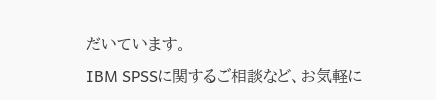だいています。
IBM SPSSに関するご相談など、お気軽に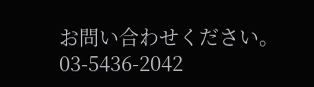お問い合わせください。
03-5436-2042